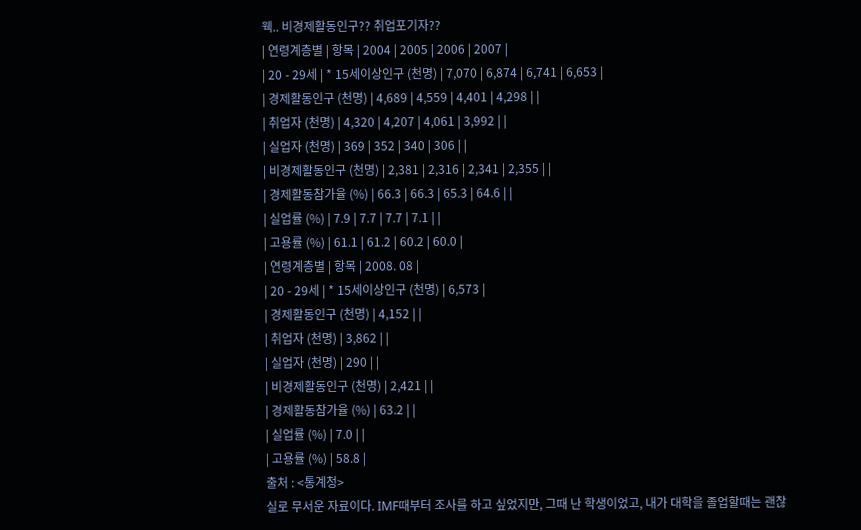웩.. 비경제활동인구?? 취업포기자??
| 연령계층별 | 항목 | 2004 | 2005 | 2006 | 2007 |
| 20 - 29세 | * 15세이상인구 (천명) | 7,070 | 6,874 | 6,741 | 6,653 |
| 경제활동인구 (천명) | 4,689 | 4,559 | 4,401 | 4,298 | |
| 취업자 (천명) | 4,320 | 4,207 | 4,061 | 3,992 | |
| 실업자 (천명) | 369 | 352 | 340 | 306 | |
| 비경제활동인구 (천명) | 2,381 | 2,316 | 2,341 | 2,355 | |
| 경제활동참가율 (%) | 66.3 | 66.3 | 65.3 | 64.6 | |
| 실업률 (%) | 7.9 | 7.7 | 7.7 | 7.1 | |
| 고용률 (%) | 61.1 | 61.2 | 60.2 | 60.0 |
| 연령계층별 | 항목 | 2008. 08 |
| 20 - 29세 | * 15세이상인구 (천명) | 6,573 |
| 경제활동인구 (천명) | 4,152 | |
| 취업자 (천명) | 3,862 | |
| 실업자 (천명) | 290 | |
| 비경제활동인구 (천명) | 2,421 | |
| 경제활동참가율 (%) | 63.2 | |
| 실업률 (%) | 7.0 | |
| 고용률 (%) | 58.8 |
출처 : <통계청>
실로 무서운 자료이다. IMF때부터 조사를 하고 싶었지만, 그때 난 학생이었고, 내가 대학을 졸업할때는 괜찮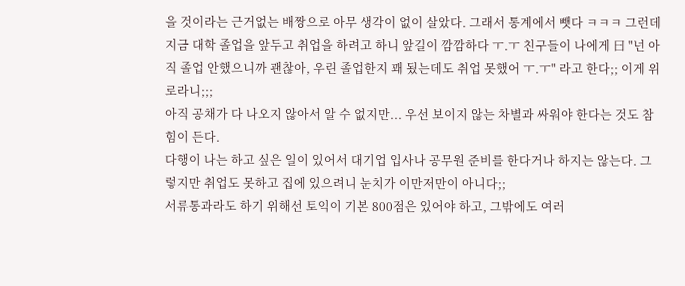을 것이라는 근거없는 배짱으로 아무 생각이 없이 살았다. 그래서 통계에서 뺏다 ㅋㅋㅋ 그런데 지금 대학 졸업을 앞두고 취업을 하려고 하니 앞길이 깜깜하다 ㅜ.ㅜ 친구들이 나에게 曰 "넌 아직 졸업 안했으니까 괜찮아, 우린 졸업한지 꽤 됬는데도 취업 못했어 ㅜ.ㅜ" 라고 한다;; 이게 위로라니;;;
아직 공채가 다 나오지 않아서 알 수 없지만... 우선 보이지 않는 차별과 싸워야 한다는 것도 참 힘이 든다.
다행이 나는 하고 싶은 일이 있어서 대기업 입사나 공무원 준비를 한다거나 하지는 않는다. 그렇지만 취업도 못하고 집에 있으려니 눈치가 이만저만이 아니다;;
서류통과라도 하기 위해선 토익이 기본 800점은 있어야 하고, 그밖에도 여러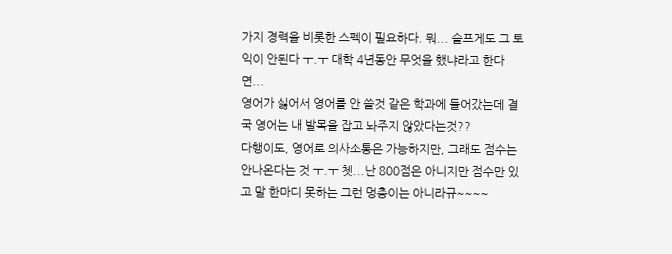가지 경력을 비롯한 스펙이 필요하다. 뭐... 슬프게도 그 토익이 안된다 ㅜ.ㅜ 대학 4년동안 무엇을 했냐라고 한다면...
영어가 싫어서 영어를 안 쓸것 같은 학과에 들어갔는데 결국 영어는 내 발목을 잡고 놔주지 않았다는것??
다행이도, 영어로 의사소통은 가능하지만, 그래도 점수는 안나온다는 것 ㅜ.ㅜ 쳇...난 800점은 아니지만 점수만 있고 말 한마디 못하는 그런 멍충이는 아니라규~~~~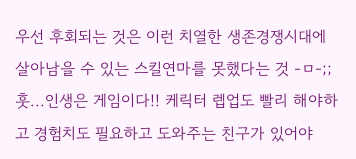우선 후회되는 것은 이런 치열한 생존경쟁시대에 살아남을 수 있는 스킬연마를 못했다는 것 -ㅁ-;; 훗...인생은 게임이다!! 케릭터 렙업도 빨리 해야하고 경험치도 필요하고 도와주는 친구가 있어야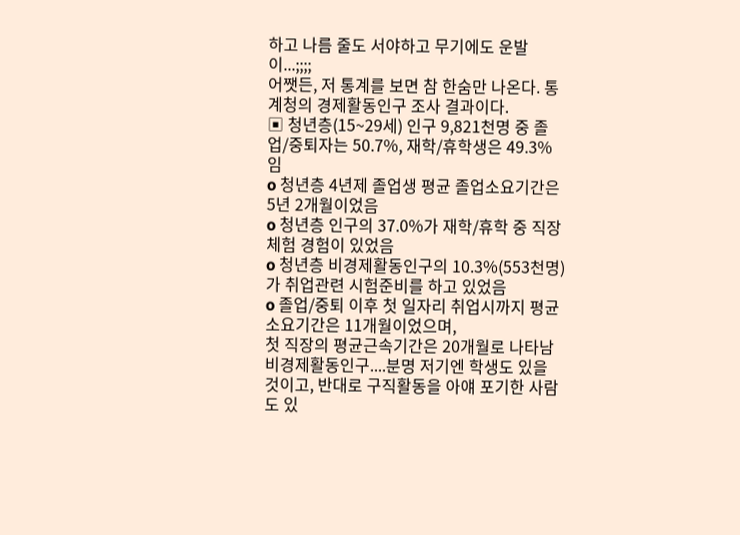하고 나름 줄도 서야하고 무기에도 운발이...;;;;
어쨋든, 저 통계를 보면 참 한숨만 나온다. 통계청의 경제활동인구 조사 결과이다.
▣ 청년층(15~29세) 인구 9,821천명 중 졸업/중퇴자는 50.7%, 재학/휴학생은 49.3%임
o 청년층 4년제 졸업생 평균 졸업소요기간은 5년 2개월이었음
o 청년층 인구의 37.0%가 재학/휴학 중 직장 체험 경험이 있었음
o 청년층 비경제활동인구의 10.3%(553천명)가 취업관련 시험준비를 하고 있었음
o 졸업/중퇴 이후 첫 일자리 취업시까지 평균 소요기간은 11개월이었으며,
첫 직장의 평균근속기간은 20개월로 나타남
비경제활동인구....분명 저기엔 학생도 있을 것이고, 반대로 구직활동을 아얘 포기한 사람도 있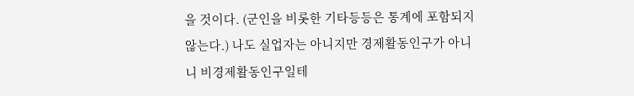을 것이다. (군인을 비롯한 기타등등은 통계에 포함되지 않는다.) 나도 실업자는 아니지만 경제활동인구가 아니니 비경제활동인구일테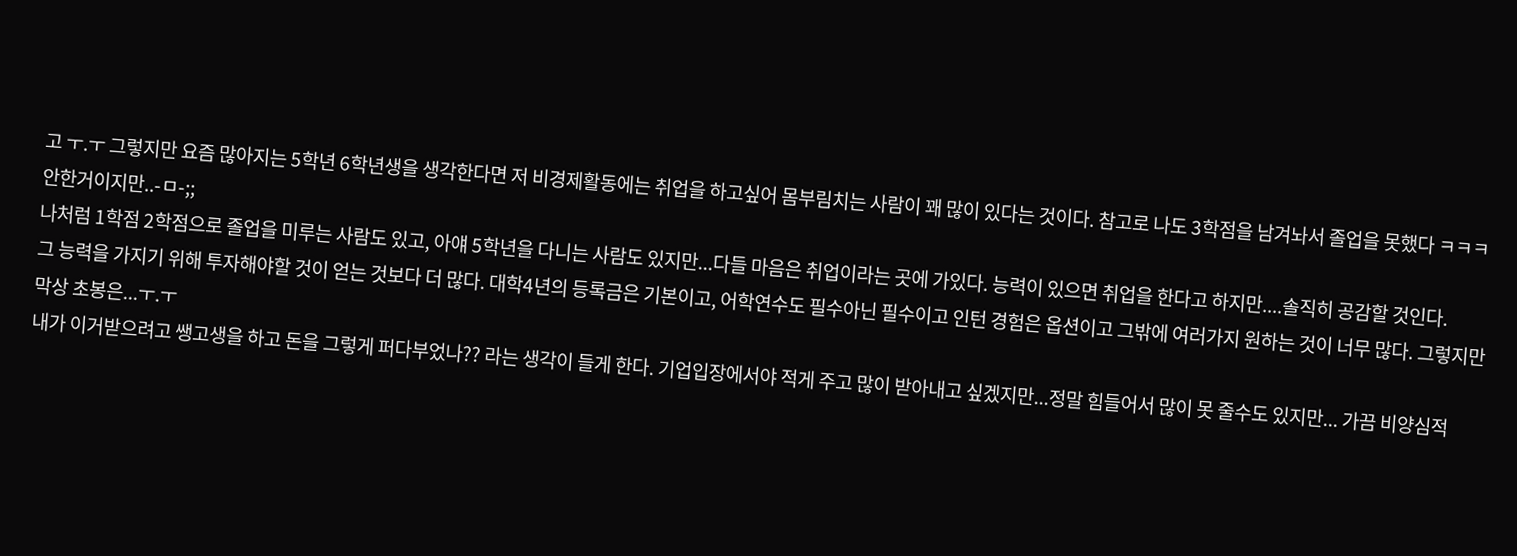고 ㅜ.ㅜ 그렇지만 요즘 많아지는 5학년 6학년생을 생각한다면 저 비경제활동에는 취업을 하고싶어 몸부림치는 사람이 꽤 많이 있다는 것이다. 참고로 나도 3학점을 남겨놔서 졸업을 못했다 ㅋㅋㅋ 안한거이지만..-ㅁ-;;
나처럼 1학점 2학점으로 졸업을 미루는 사람도 있고, 아얘 5학년을 다니는 사람도 있지만...다들 마음은 취업이라는 곳에 가있다. 능력이 있으면 취업을 한다고 하지만....솔직히 공감할 것인다.
그 능력을 가지기 위해 투자해야할 것이 얻는 것보다 더 많다. 대학4년의 등록금은 기본이고, 어학연수도 필수아닌 필수이고 인턴 경험은 옵션이고 그밖에 여러가지 원하는 것이 너무 많다. 그렇지만 막상 초봉은...ㅜ.ㅜ
내가 이거받으려고 쌩고생을 하고 돈을 그렇게 퍼다부었나?? 라는 생각이 들게 한다. 기업입장에서야 적게 주고 많이 받아내고 싶겠지만...정말 힘들어서 많이 못 줄수도 있지만... 가끔 비양심적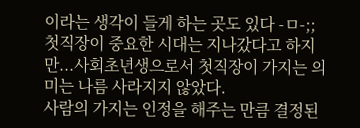이라는 생각이 들게 하는 곳도 있다 -ㅁ-;;
첫직장이 중요한 시대는 지나갔다고 하지만...사회초년생으로서 첫직장이 가지는 의미는 나름 사라지지 않았다.
사람의 가지는 인정을 해주는 만큼 결정된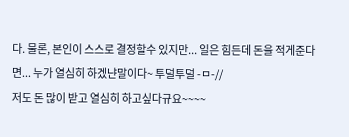다. 물론, 본인이 스스로 결정할수 있지만... 일은 힘든데 돈을 적게준다면... 누가 열심히 하겠냔말이다~ 투덜투덜 -ㅁ-//
저도 돈 많이 받고 열심히 하고싶다규요~~~~